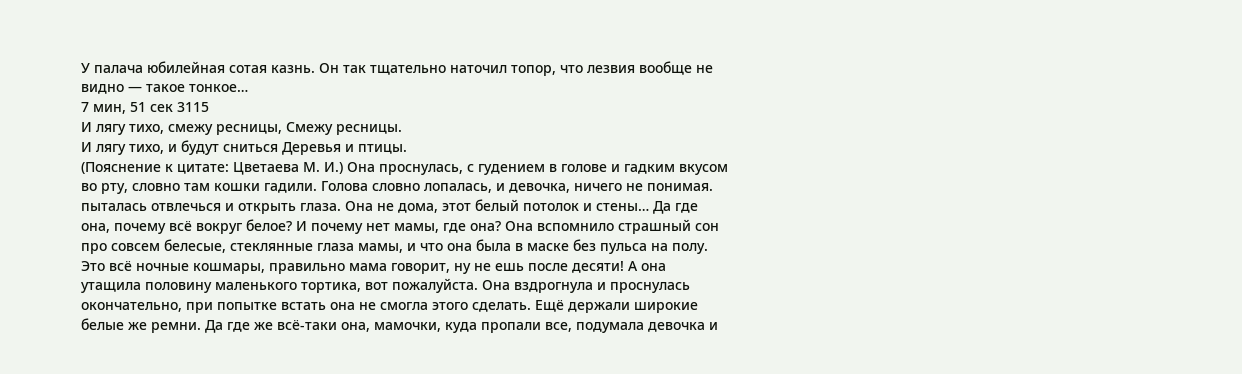У палача юбилейная сотая казнь. Он так тщательно наточил топор, что лезвия вообще не видно — такое тонкое…
7 мин, 51 сек 3115
И лягу тихо, смежу ресницы, Смежу ресницы.
И лягу тихо, и будут сниться Деревья и птицы.
(Пояснение к цитате: Цветаева М. И.) Она проснулась, с гудением в голове и гадким вкусом во рту, словно там кошки гадили. Голова словно лопалась, и девочка, ничего не понимая. пыталась отвлечься и открыть глаза. Она не дома, этот белый потолок и стены… Да где она, почему всё вокруг белое? И почему нет мамы, где она? Она вспомнило страшный сон про совсем белесые, стеклянные глаза мамы, и что она была в маске без пульса на полу. Это всё ночные кошмары, правильно мама говорит, ну не ешь после десяти! А она утащила половину маленького тортика, вот пожалуйста. Она вздрогнула и проснулась окончательно, при попытке встать она не смогла этого сделать. Ещё держали широкие белые же ремни. Да где же всё-таки она, мамочки, куда пропали все, подумала девочка и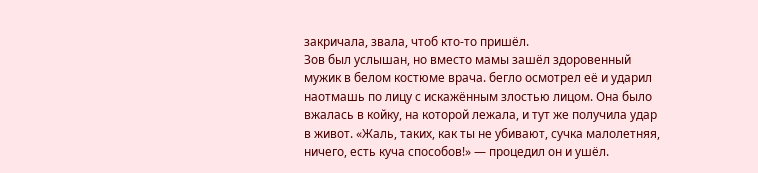закричала, звала, чтоб кто-то пришёл.
Зов был услышан, но вместо мамы зашёл здоровенный мужик в белом костюме врача. бегло осмотрел её и ударил наотмашь по лицу с искажённым злостью лицом. Она было вжалась в койку, на которой лежала, и тут же получила удар в живот. «Жаль, таких, как ты не убивают, сучка малолетняя, ничего, есть куча способов!» — процедил он и ушёл.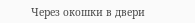Через окошки в двери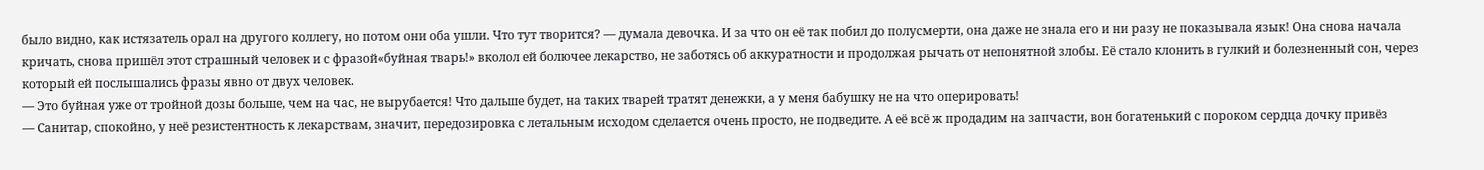было видно, как истязатель орал на другого коллегу, но потом они оба ушли. Что тут творится? — думала девочка. И за что он её так побил до полусмерти, она даже не знала его и ни разу не показывала язык! Она снова начала кричать, снова пришёл этот страшный человек и с фразой«буйная тварь!» вколол ей болючее лекарство, не заботясь об аккуратности и продолжая рычать от непонятной злобы. Её стало клонить в гулкий и болезненный сон, через который ей послышались фразы явно от двух человек.
— Это буйная уже от тройной дозы больше, чем на час, не вырубается! Что дальше будет, на таких тварей тратят денежки, а у меня бабушку не на что оперировать!
— Санитар, спокойно, у неё резистентность к лекарствам, значит, передозировка с летальным исходом сделается очень просто, не подведите. А её всё ж продадим на запчасти, вон богатенький с пороком сердца дочку привёз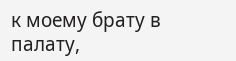к моему брату в палату,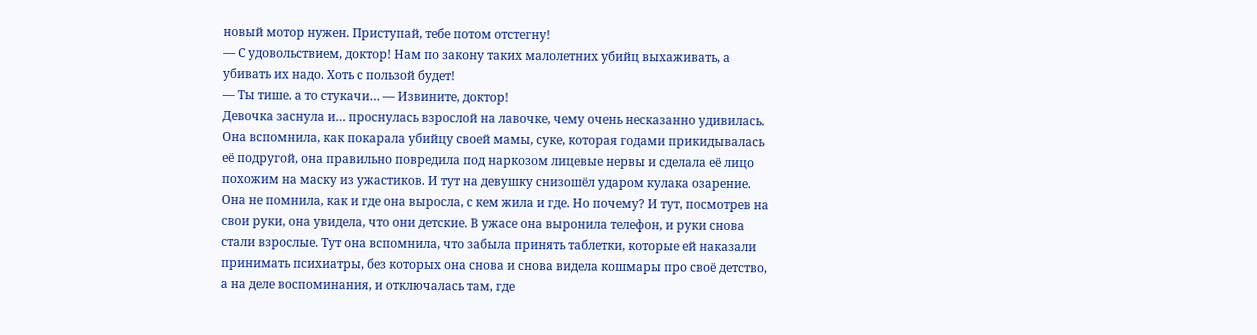новый мотор нужен. Приступай, тебе потом отстегну!
— С удовольствием, доктор! Нам по закону таких малолетних убийц выхаживать, а убивать их надо. Хоть с пользой будет!
— Ты тише. а то стукачи… — Извините, доктор!
Девочка заснула и… проснулась взрослой на лавочке, чему очень несказанно удивилась. Она вспомнила, как покарала убийцу своей мамы, суке, которая годами прикидывалась её подругой, она правильно повредила под наркозом лицевые нервы и сделала её лицо похожим на маску из ужастиков. И тут на девушку снизошёл ударом кулака озарение. Она не помнила, как и где она выросла, с кем жила и где. Но почему? И тут, посмотрев на свои руки, она увидела, что они детские. В ужасе она выронила телефон, и руки снова стали взрослые. Тут она вспомнила, что забыла принять таблетки, которые ей наказали принимать психиатры, без которых она снова и снова видела кошмары про своё детство, а на деле воспоминания, и отключалась там, где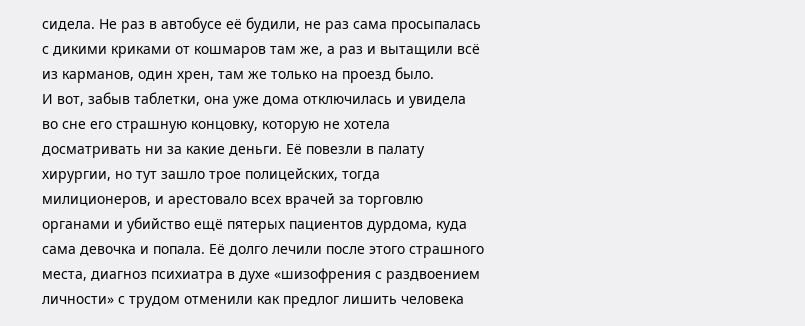сидела. Не раз в автобусе её будили, не раз сама просыпалась с дикими криками от кошмаров там же, а раз и вытащили всё из карманов, один хрен, там же только на проезд было.
И вот, забыв таблетки, она уже дома отключилась и увидела во сне его страшную концовку, которую не хотела досматривать ни за какие деньги. Её повезли в палату хирургии, но тут зашло трое полицейских, тогда милиционеров, и арестовало всех врачей за торговлю органами и убийство ещё пятерых пациентов дурдома, куда сама девочка и попала. Её долго лечили после этого страшного места, диагноз психиатра в духе «шизофрения с раздвоением личности» с трудом отменили как предлог лишить человека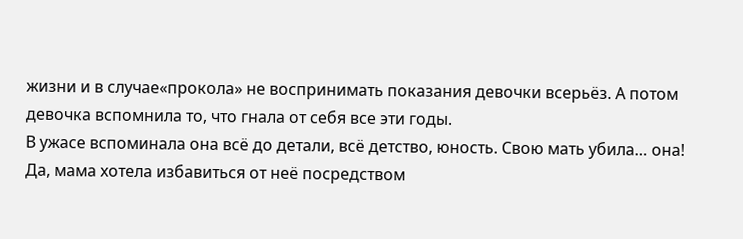жизни и в случае«прокола» не воспринимать показания девочки всерьёз. А потом девочка вспомнила то, что гнала от себя все эти годы.
В ужасе вспоминала она всё до детали, всё детство, юность. Свою мать убила… она! Да, мама хотела избавиться от неё посредством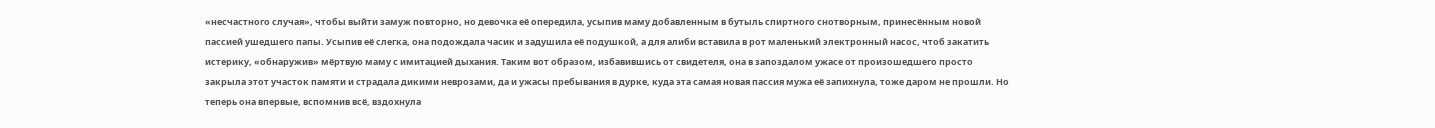«несчастного случая», чтобы выйти замуж повторно, но девочка её опередила, усыпив маму добавленным в бутыль спиртного снотворным, принесённым новой пассией ушедшего папы. Усыпив её слегка, она подождала часик и задушила её подушкой, а для алиби вставила в рот маленький электронный насос, чтоб закатить истерику, «обнаружив» мёртвую маму с имитацией дыхания. Таким вот образом, избавившись от свидетеля, она в запоздалом ужасе от произошедшего просто закрыла этот участок памяти и страдала дикими неврозами, да и ужасы пребывания в дурке, куда эта самая новая пассия мужа её запихнула, тоже даром не прошли. Но теперь она впервые, вспомнив всё, вздохнула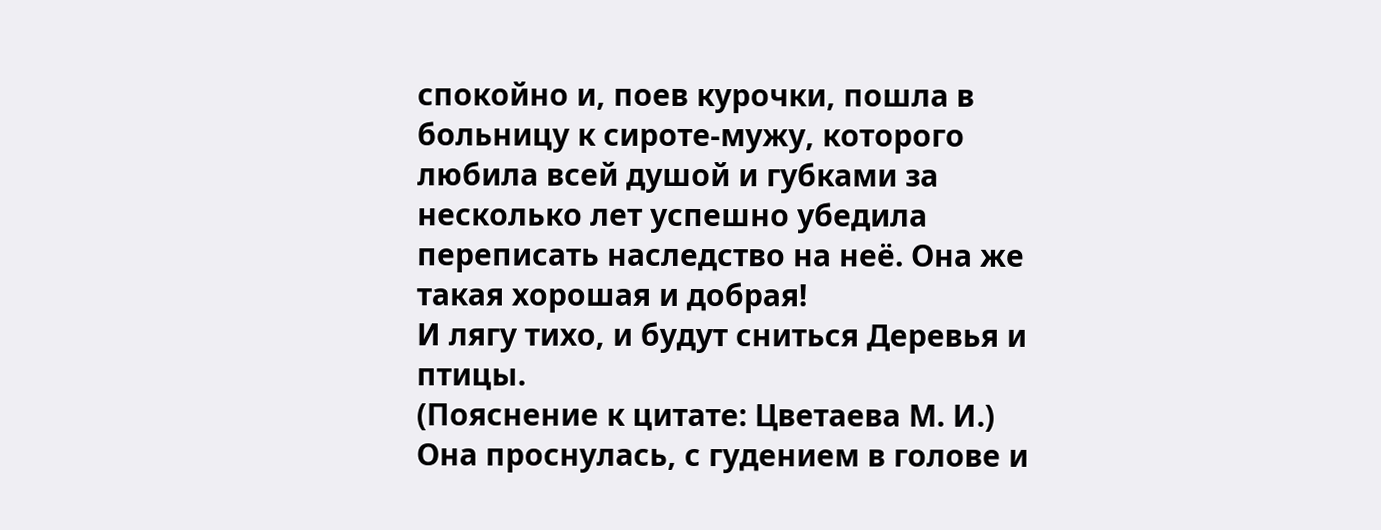спокойно и, поев курочки, пошла в больницу к сироте-мужу, которого любила всей душой и губками за несколько лет успешно убедила переписать наследство на неё. Она же такая хорошая и добрая!
И лягу тихо, и будут сниться Деревья и птицы.
(Пояснение к цитате: Цветаева М. И.) Она проснулась, с гудением в голове и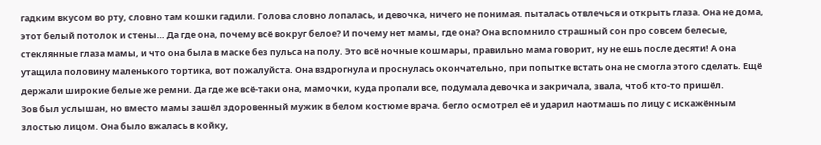гадким вкусом во рту, словно там кошки гадили. Голова словно лопалась, и девочка, ничего не понимая. пыталась отвлечься и открыть глаза. Она не дома, этот белый потолок и стены… Да где она, почему всё вокруг белое? И почему нет мамы, где она? Она вспомнило страшный сон про совсем белесые, стеклянные глаза мамы, и что она была в маске без пульса на полу. Это всё ночные кошмары, правильно мама говорит, ну не ешь после десяти! А она утащила половину маленького тортика, вот пожалуйста. Она вздрогнула и проснулась окончательно, при попытке встать она не смогла этого сделать. Ещё держали широкие белые же ремни. Да где же всё-таки она, мамочки, куда пропали все, подумала девочка и закричала, звала, чтоб кто-то пришёл.
Зов был услышан, но вместо мамы зашёл здоровенный мужик в белом костюме врача. бегло осмотрел её и ударил наотмашь по лицу с искажённым злостью лицом. Она было вжалась в койку,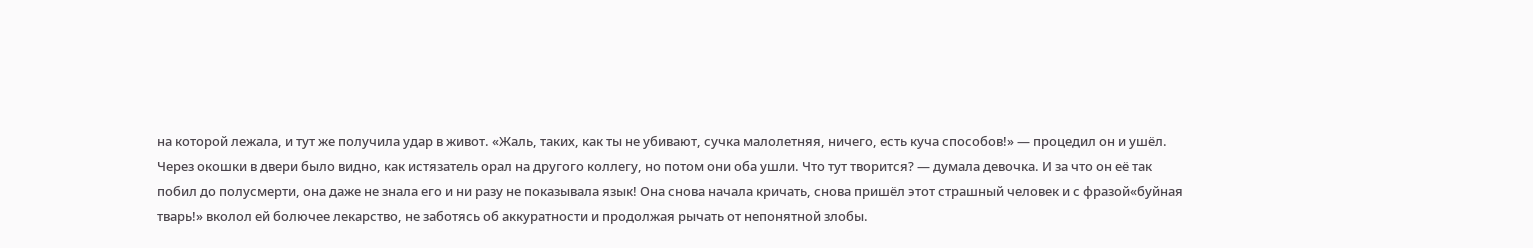на которой лежала, и тут же получила удар в живот. «Жаль, таких, как ты не убивают, сучка малолетняя, ничего, есть куча способов!» — процедил он и ушёл. Через окошки в двери было видно, как истязатель орал на другого коллегу, но потом они оба ушли. Что тут творится? — думала девочка. И за что он её так побил до полусмерти, она даже не знала его и ни разу не показывала язык! Она снова начала кричать, снова пришёл этот страшный человек и с фразой«буйная тварь!» вколол ей болючее лекарство, не заботясь об аккуратности и продолжая рычать от непонятной злобы.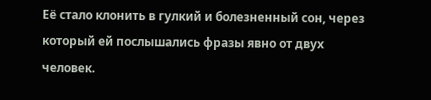Её стало клонить в гулкий и болезненный сон, через который ей послышались фразы явно от двух человек.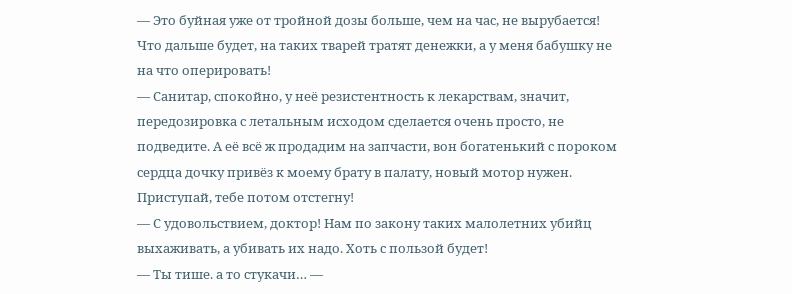— Это буйная уже от тройной дозы больше, чем на час, не вырубается! Что дальше будет, на таких тварей тратят денежки, а у меня бабушку не на что оперировать!
— Санитар, спокойно, у неё резистентность к лекарствам, значит, передозировка с летальным исходом сделается очень просто, не подведите. А её всё ж продадим на запчасти, вон богатенький с пороком сердца дочку привёз к моему брату в палату, новый мотор нужен. Приступай, тебе потом отстегну!
— С удовольствием, доктор! Нам по закону таких малолетних убийц выхаживать, а убивать их надо. Хоть с пользой будет!
— Ты тише. а то стукачи… —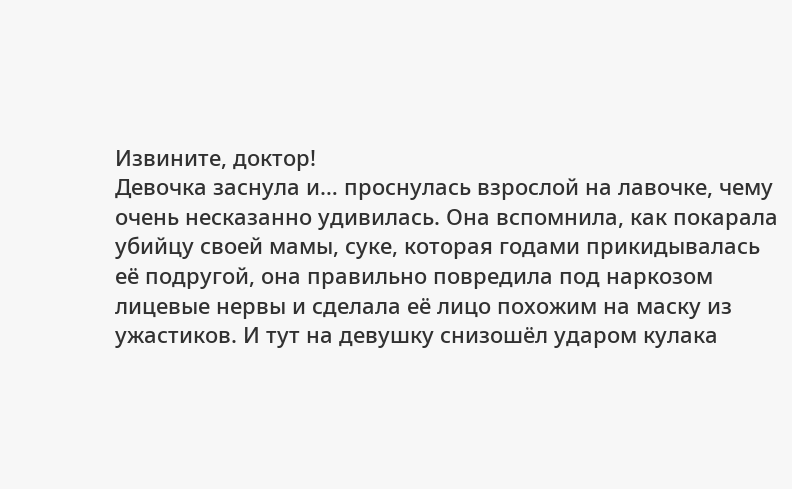Извините, доктор!
Девочка заснула и… проснулась взрослой на лавочке, чему очень несказанно удивилась. Она вспомнила, как покарала убийцу своей мамы, суке, которая годами прикидывалась её подругой, она правильно повредила под наркозом лицевые нервы и сделала её лицо похожим на маску из ужастиков. И тут на девушку снизошёл ударом кулака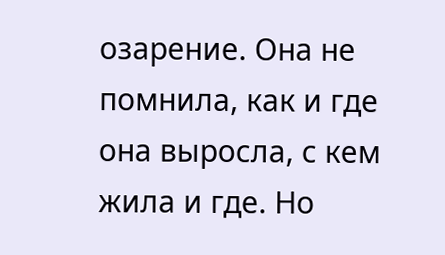озарение. Она не помнила, как и где она выросла, с кем жила и где. Но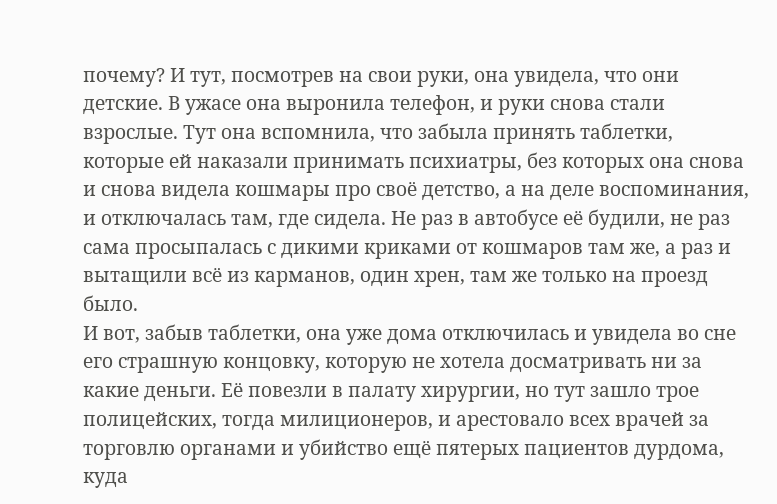почему? И тут, посмотрев на свои руки, она увидела, что они детские. В ужасе она выронила телефон, и руки снова стали взрослые. Тут она вспомнила, что забыла принять таблетки, которые ей наказали принимать психиатры, без которых она снова и снова видела кошмары про своё детство, а на деле воспоминания, и отключалась там, где сидела. Не раз в автобусе её будили, не раз сама просыпалась с дикими криками от кошмаров там же, а раз и вытащили всё из карманов, один хрен, там же только на проезд было.
И вот, забыв таблетки, она уже дома отключилась и увидела во сне его страшную концовку, которую не хотела досматривать ни за какие деньги. Её повезли в палату хирургии, но тут зашло трое полицейских, тогда милиционеров, и арестовало всех врачей за торговлю органами и убийство ещё пятерых пациентов дурдома, куда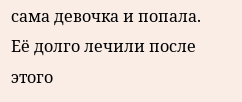сама девочка и попала. Её долго лечили после этого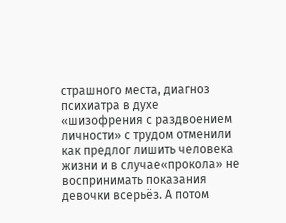страшного места, диагноз психиатра в духе «шизофрения с раздвоением личности» с трудом отменили как предлог лишить человека жизни и в случае«прокола» не воспринимать показания девочки всерьёз. А потом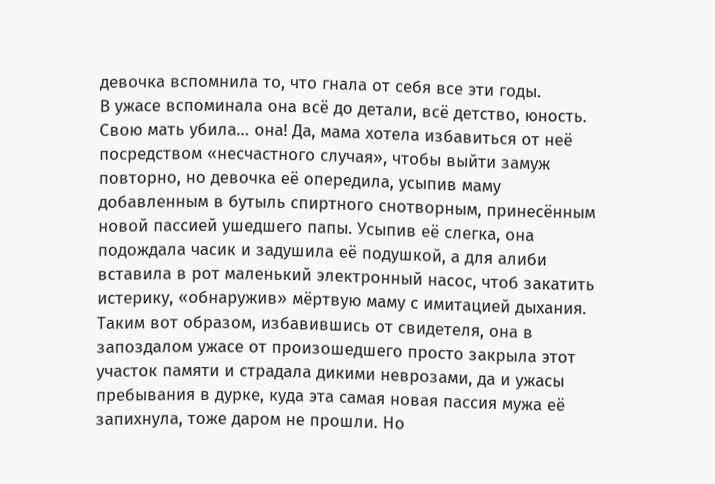девочка вспомнила то, что гнала от себя все эти годы.
В ужасе вспоминала она всё до детали, всё детство, юность. Свою мать убила… она! Да, мама хотела избавиться от неё посредством «несчастного случая», чтобы выйти замуж повторно, но девочка её опередила, усыпив маму добавленным в бутыль спиртного снотворным, принесённым новой пассией ушедшего папы. Усыпив её слегка, она подождала часик и задушила её подушкой, а для алиби вставила в рот маленький электронный насос, чтоб закатить истерику, «обнаружив» мёртвую маму с имитацией дыхания. Таким вот образом, избавившись от свидетеля, она в запоздалом ужасе от произошедшего просто закрыла этот участок памяти и страдала дикими неврозами, да и ужасы пребывания в дурке, куда эта самая новая пассия мужа её запихнула, тоже даром не прошли. Но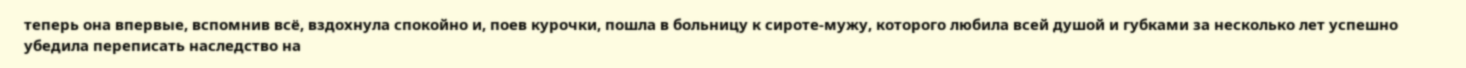теперь она впервые, вспомнив всё, вздохнула спокойно и, поев курочки, пошла в больницу к сироте-мужу, которого любила всей душой и губками за несколько лет успешно убедила переписать наследство на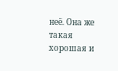неё. Она же такая хорошая и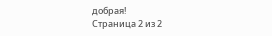добрая!
Страница 2 из 2